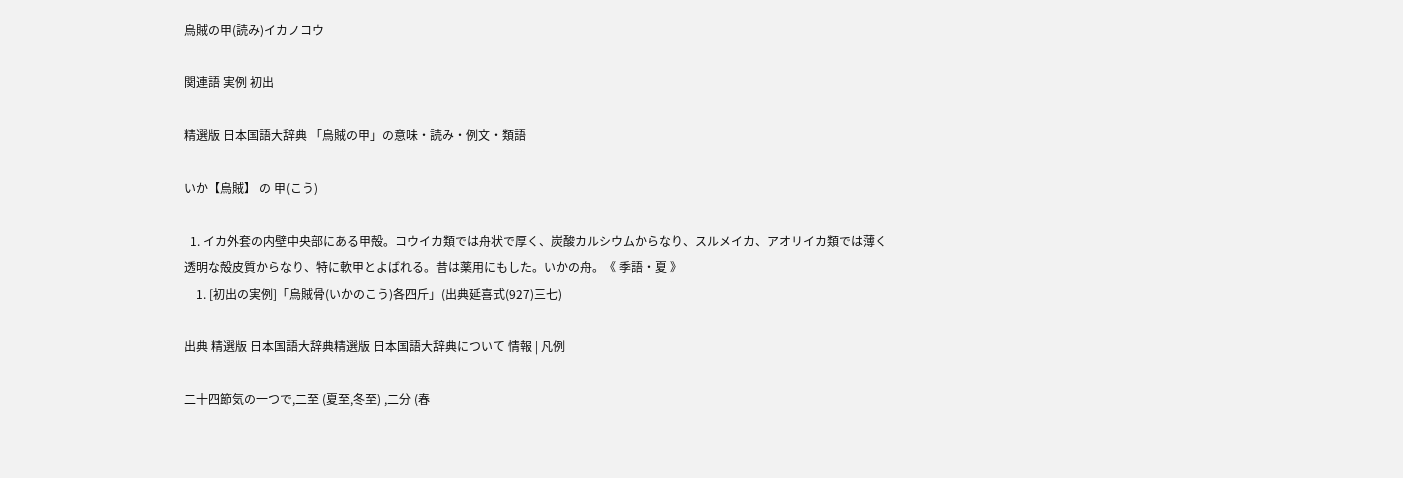烏賊の甲(読み)イカノコウ

関連語 実例 初出

精選版 日本国語大辞典 「烏賊の甲」の意味・読み・例文・類語

いか【烏賊】 の 甲(こう)

  1. イカ外套の内壁中央部にある甲殻。コウイカ類では舟状で厚く、炭酸カルシウムからなり、スルメイカ、アオリイカ類では薄く透明な殻皮質からなり、特に軟甲とよばれる。昔は薬用にもした。いかの舟。《 季語・夏 》
    1. [初出の実例]「烏賊骨(いかのこう)各四斤」(出典延喜式(927)三七)

出典 精選版 日本国語大辞典精選版 日本国語大辞典について 情報 | 凡例

二十四節気の一つで,二至 (夏至,冬至) ,二分 (春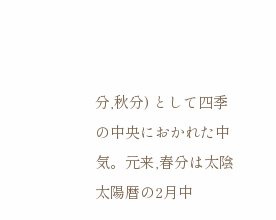分,秋分) として四季の中央におかれた中気。元来,春分は太陰太陽暦の2月中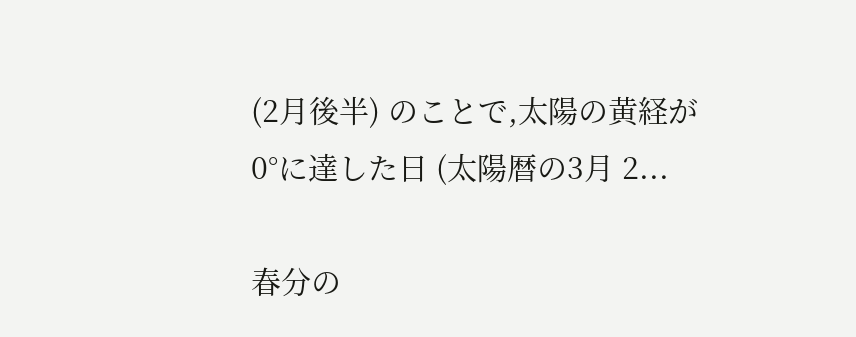(2月後半) のことで,太陽の黄経が0°に達した日 (太陽暦の3月 2...

春分の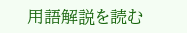用語解説を読む